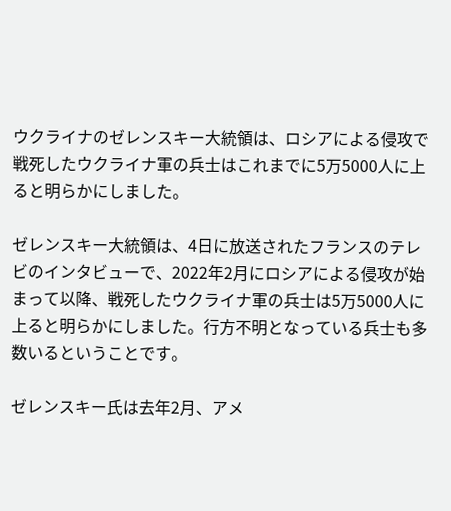ウクライナのゼレンスキー大統領は、ロシアによる侵攻で戦死したウクライナ軍の兵士はこれまでに5万5000人に上ると明らかにしました。

ゼレンスキー大統領は、4日に放送されたフランスのテレビのインタビューで、2022年2月にロシアによる侵攻が始まって以降、戦死したウクライナ軍の兵士は5万5000人に上ると明らかにしました。行方不明となっている兵士も多数いるということです。

ゼレンスキー氏は去年2月、アメ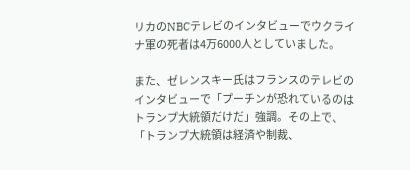リカのNBCテレビのインタビューでウクライナ軍の死者は4万6000人としていました。

また、ゼレンスキー氏はフランスのテレビのインタビューで「プーチンが恐れているのはトランプ大統領だけだ」強調。その上で、「トランプ大統領は経済や制裁、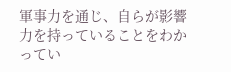軍事力を通じ、自らが影響力を持っていることをわかってい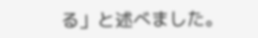る」と述べました。